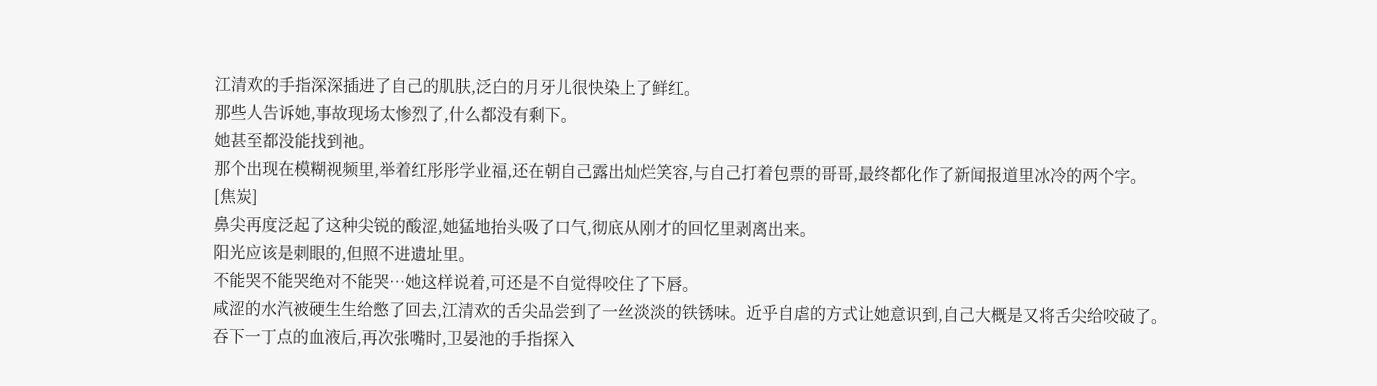江清欢的手指深深插进了自己的肌肤,泛白的月牙儿很快染上了鲜红。
那些人告诉她,事故现场太惨烈了,什么都没有剩下。
她甚至都没能找到祂。
那个出现在模糊视频里,举着红彤彤学业福,还在朝自己露出灿烂笑容,与自己打着包票的哥哥,最终都化作了新闻报道里冰冷的两个字。
[焦炭]
鼻尖再度泛起了这种尖锐的酸涩,她猛地抬头吸了口气,彻底从刚才的回忆里剥离出来。
阳光应该是刺眼的,但照不进遗址里。
不能哭不能哭绝对不能哭…她这样说着,可还是不自觉得咬住了下唇。
咸涩的水汽被硬生生给憋了回去,江清欢的舌尖品尝到了一丝淡淡的铁锈味。近乎自虐的方式让她意识到,自己大概是又将舌尖给咬破了。
吞下一丁点的血液后,再次张嘴时,卫晏池的手指探入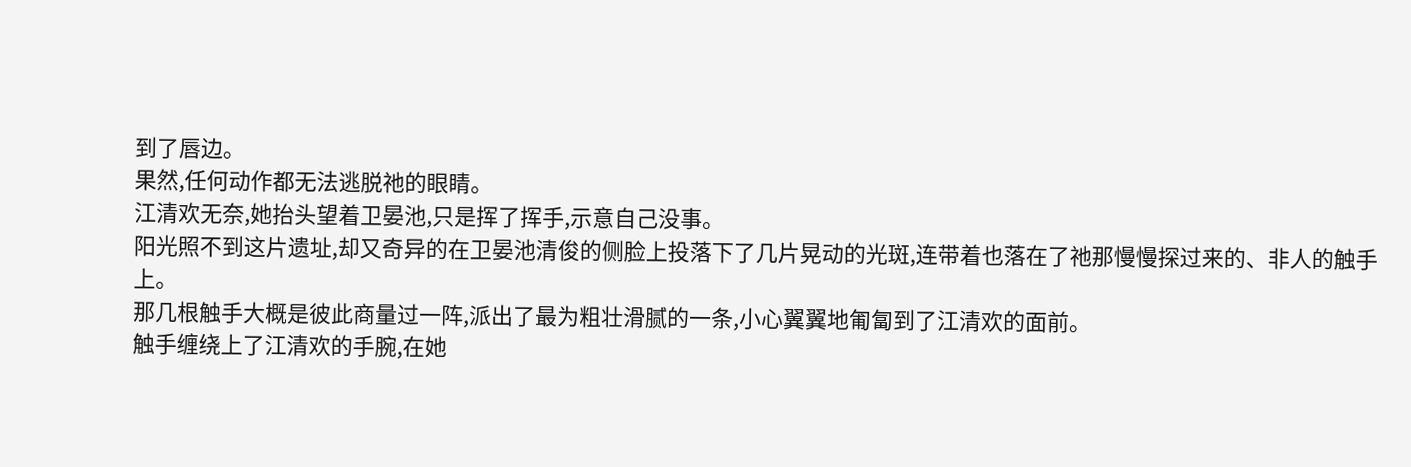到了唇边。
果然,任何动作都无法逃脱祂的眼睛。
江清欢无奈,她抬头望着卫晏池,只是挥了挥手,示意自己没事。
阳光照不到这片遗址,却又奇异的在卫晏池清俊的侧脸上投落下了几片晃动的光斑,连带着也落在了祂那慢慢探过来的、非人的触手上。
那几根触手大概是彼此商量过一阵,派出了最为粗壮滑腻的一条,小心翼翼地匍匐到了江清欢的面前。
触手缠绕上了江清欢的手腕,在她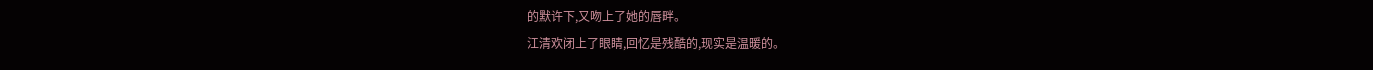的默许下,又吻上了她的唇畔。
江清欢闭上了眼睛,回忆是残酷的,现实是温暖的。